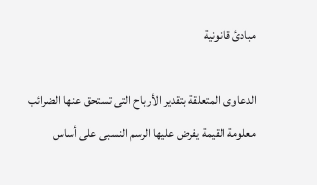مبادئ قانونية

الدعاوى المتعلقة بتقدير الأرباح التى تستحق عنها الضرائب معلومة القيمة يفرض عليها الرسم النسبى على أساس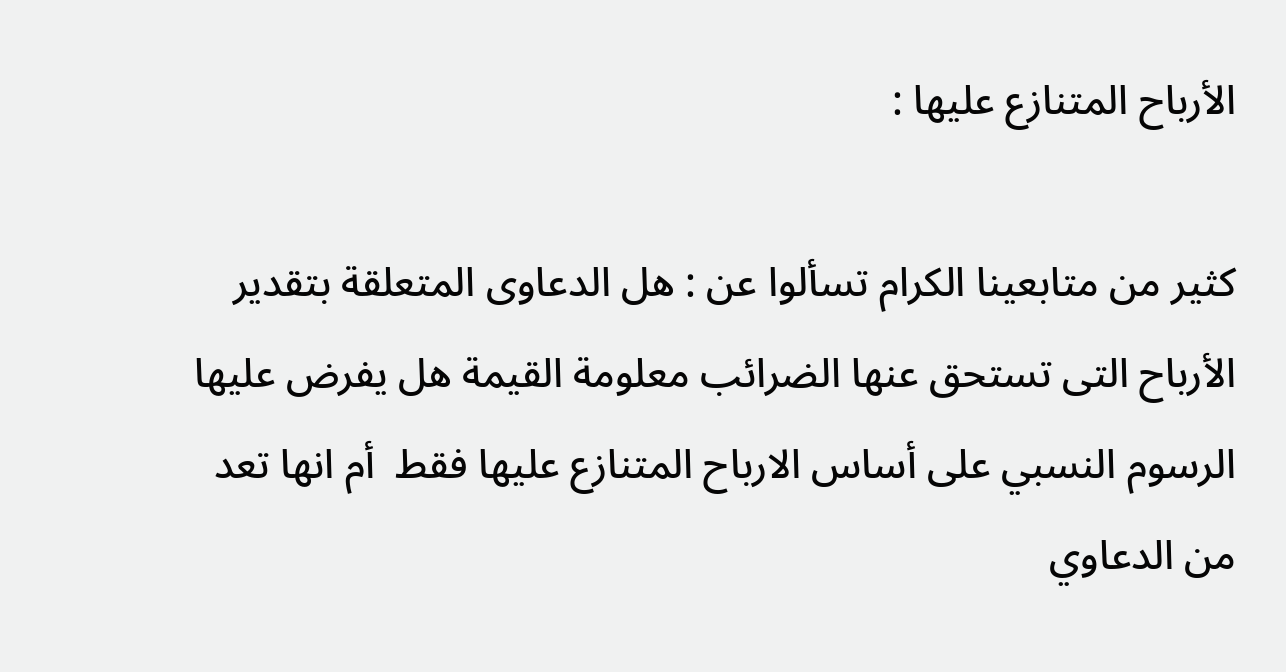الأرباح المتنازع عليها :

كثير من متابعينا الكرام تسألوا عن : هل الدعاوى المتعلقة بتقدير الأرباح التى تستحق عنها الضرائب معلومة القيمة هل يفرض عليها الرسوم النسبي على أساس الارباح المتنازع عليها فقط  أم انها تعد من الدعاوي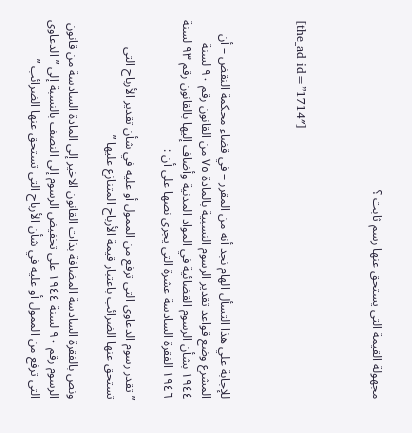مجهولة القيمة التى يستحق عنها رسم ثابت ؟



[the_ad id=”1714″]



للإجابة علي هذا التسأل الهام نجد أنه من المقرر – في قضاء محكمة النقض – أن المشرع وضع قواعد تقدير الرسوم النسبية بالمادة ٧٥ من القانون رقم ٩٠ لسنة ١٩٤٤ بشأن الرسوم القضائية في المواد المدنية وأضاف إليها بالقانون رقم ٩٣ لسنة ١٩٤٦ الفقرة السادسة عشرة التى يجرى نصها على أن :

” تقدر رسوم الدعاوى التى ترفع من الممول أو عليه في شأن تقدير الأرباح التى تستحق عنها الضرائب باعتبار قيمة الأرباح المتنازع عليها ”

ونص بالفقرة السادسة المضافة بذات القانون الاخير إلى المادة السادسة من قانون الرسوم رقم ٩٠ لسنة ١٩٤٤ على تخفيض الرسوم إلى النصف بالنسبة إلى ” الدعاوى التى ترفع من الممول أو عليه في شأن الأرباح التى تستحق عنها الضرائب ”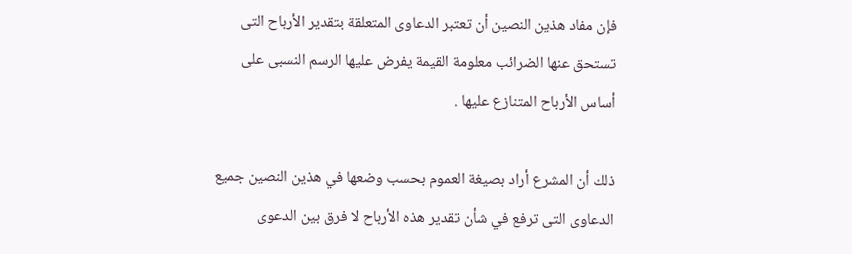فإن مفاد هذين النصين أن تعتبر الدعاوى المتعلقة بتقدير الأرباح التى تستحق عنها الضرائب معلومة القيمة يفرض عليها الرسم النسبى على أساس الأرباح المتنازع عليها .

ذلك أن المشرع أراد بصيغة العموم بحسب وضعها في هذين النصين جميع الدعاوى التى ترفع في شأن تقدير هذه الأرباح لا فرق بين الدعوى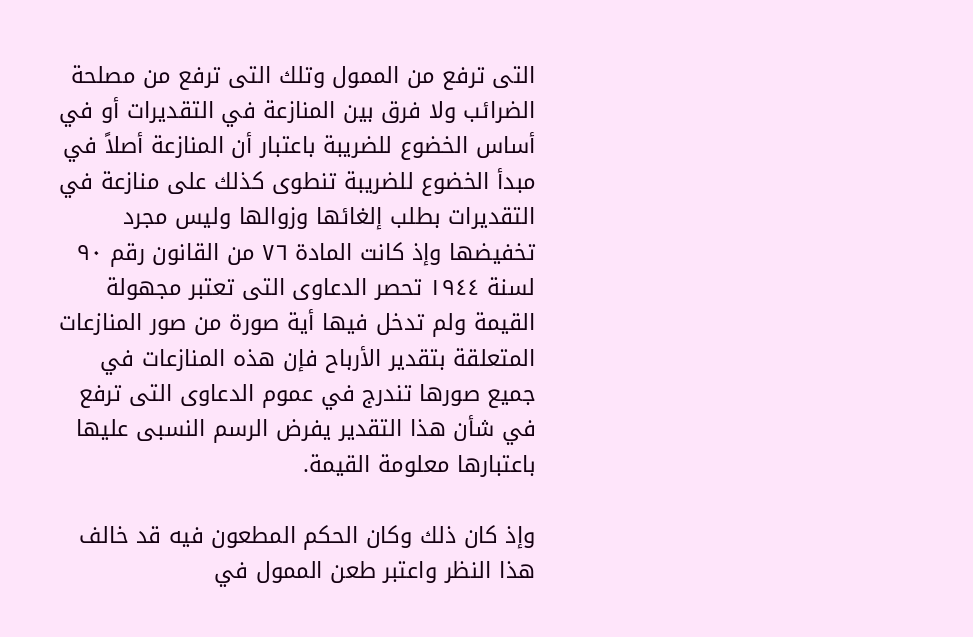التى ترفع من الممول وتلك التى ترفع من مصلحة الضرائب ولا فرق بين المنازعة في التقديرات أو في أساس الخضوع للضريبة باعتبار أن المنازعة أصلاً في مبدأ الخضوع للضريبة تنطوى كذلك على منازعة في التقديرات بطلب إلغائها وزوالها وليس مجرد تخفيضها وإذ كانت المادة ٧٦ من القانون رقم ٩٠ لسنة ١٩٤٤ تحصر الدعاوى التى تعتبر مجهولة القيمة ولم تدخل فيها أية صورة من صور المنازعات المتعلقة بتقدير الأرباح فإن هذه المنازعات في جميع صورها تندرج في عموم الدعاوى التى ترفع في شأن هذا التقدير يفرض الرسم النسبى عليها باعتبارها معلومة القيمة.

وإذ كان ذلك وكان الحكم المطعون فيه قد خالف هذا النظر واعتبر طعن الممول في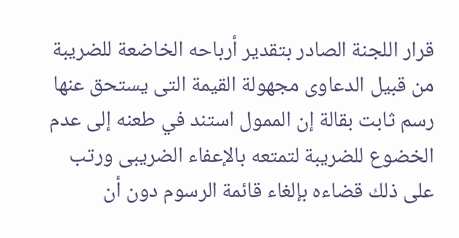قرار اللجنة الصادر بتقدير أرباحه الخاضعة للضريبة من قبيل الدعاوى مجهولة القيمة التى يستحق عنها رسم ثابت بقالة إن الممول استند في طعنه إلى عدم الخضوع للضريبة لتمتعه بالإعفاء الضريبى ورتب على ذلك قضاءه بإلغاء قائمة الرسوم دون أن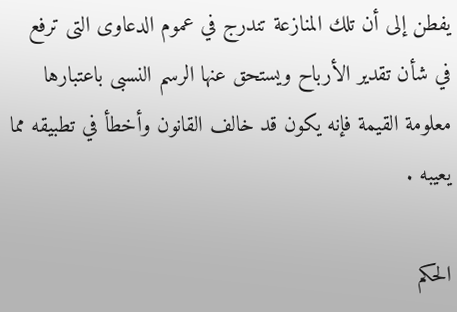يفطن إلى أن تلك المنازعة تندرج في عموم الدعاوى التى ترفع في شأن تقدير الأرباح ويستحق عنها الرسم النسبى باعتبارها معلومة القيمة فإنه يكون قد خالف القانون وأخطأ في تطبيقه مما يعيبه .

الحكم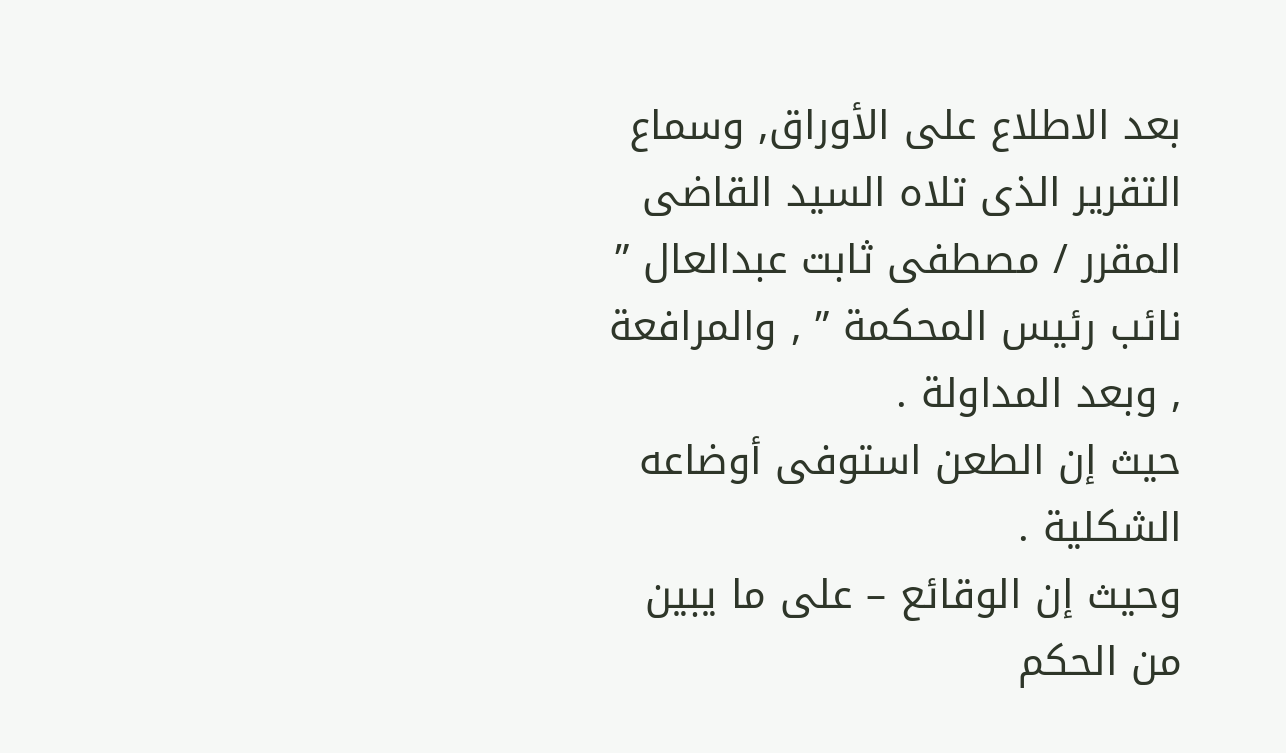بعد الاطلاع على الأوراق, وسماع التقرير الذى تلاه السيد القاضى المقرر / مصطفى ثابت عبدالعال ” نائب رئيس المحكمة ” , والمرافعة , وبعد المداولة .
حيث إن الطعن استوفى أوضاعه الشكلية .
وحيث إن الوقائع – على ما يبين من الحكم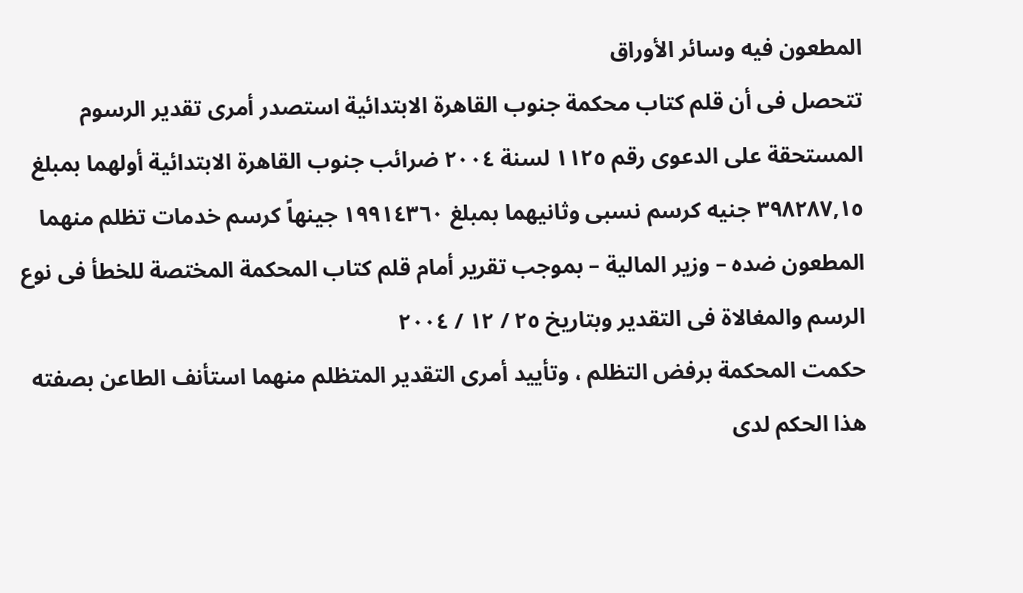المطعون فيه وسائر الأوراق
تتحصل فى أن قلم كتاب محكمة جنوب القاهرة الابتدائية استصدر أمرى تقدير الرسوم المستحقة على الدعوى رقم ١١٢٥ لسنة ٢٠٠٤ ضرائب جنوب القاهرة الابتدائية أولهما بمبلغ ٣٩٨٢٨٧,١٥ جنيه كرسم نسبى وثانيهما بمبلغ ١٩٩١٤٣٦٠ جينهاً كرسم خدمات تظلم منهما المطعون ضده – وزير المالية – بموجب تقرير أمام قلم كتاب المحكمة المختصة للخطأ فى نوع الرسم والمغالاة فى التقدير وبتاريخ ٢٥ / ١٢ / ٢٠٠٤
حكمت المحكمة برفض التظلم ، وتأييد أمرى التقدير المتظلم منهما استأنف الطاعن بصفته هذا الحكم لدى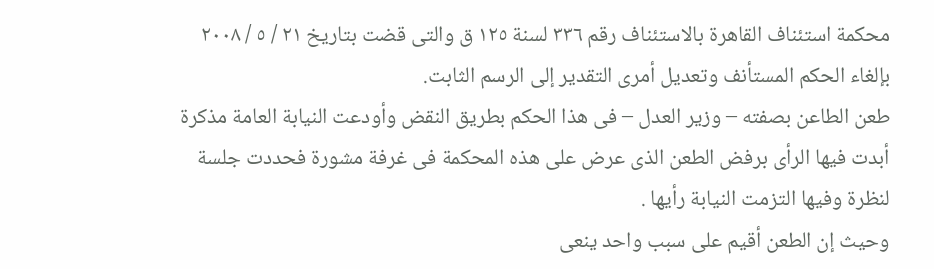محكمة استئناف القاهرة بالاستئناف رقم ٣٣٦ لسنة ١٢٥ ق والتى قضت بتاريخ ٢١ / ٥ / ٢٠٠٨ بإلغاء الحكم المستأنف وتعديل أمرى التقدير إلى الرسم الثابت.
طعن الطاعن بصفته – وزير العدل – فى هذا الحكم بطريق النقض وأودعت النيابة العامة مذكرة أبدت فيها الرأى برفض الطعن الذى عرض على هذه المحكمة فى غرفة مشورة فحددت جلسة لنظرة وفيها التزمت النيابة رأيها .
وحيث إن الطعن أقيم على سبب واحد ينعى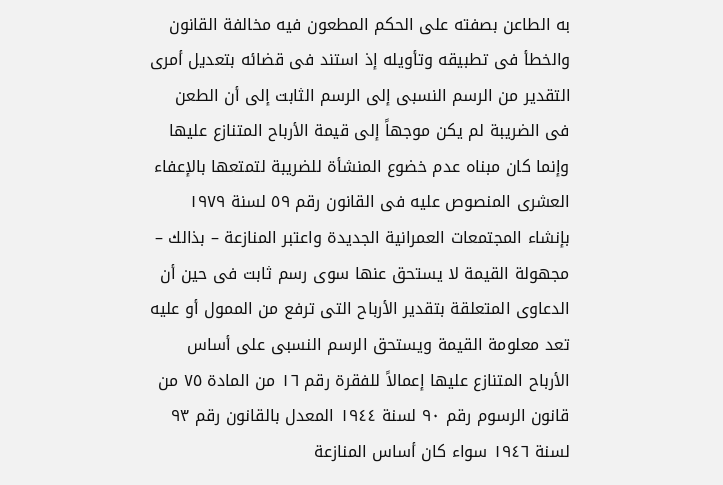به الطاعن بصفته على الحكم المطعون فيه مخالفة القانون والخطأ فى تطبيقه وتأويله إذ استند فى قضائه بتعديل أمرى التقدير من الرسم النسبى إلى الرسم الثابت إلى أن الطعن فى الضريبة لم يكن موجهاً إلى قيمة الأرباح المتنازع عليها وإنما كان مبناه عدم خضوع المنشأة للضريبة لتمتعها بالإعفاء العشرى المنصوص عليه فى القانون رقم ٥٩ لسنة ١٩٧٩ بإنشاء المجتمعات العمرانية الجديدة واعتبر المنازعة – بذالك – مجهولة القيمة لا يستحق عنها سوى رسم ثابت فى حين أن الدعاوى المتعلقة بتقدير الأرباح التى ترفع من الممول أو عليه تعد معلومة القيمة ويستحق الرسم النسبى على أساس الأرباح المتنازع عليها إعمالاً للفقرة رقم ١٦ من المادة ٧٥ من قانون الرسوم رقم ٩٠ لسنة ١٩٤٤ المعدل بالقانون رقم ٩٣ لسنة ١٩٤٦ سواء كان أساس المنازعة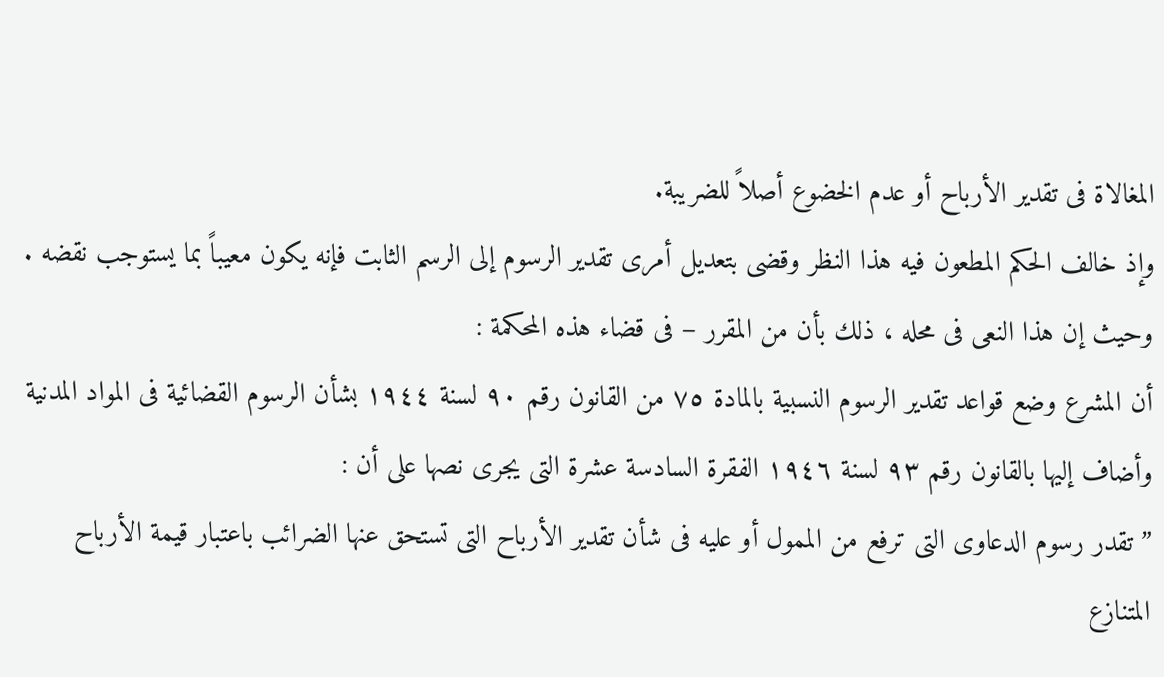المغالاة فى تقدير الأرباح أو عدم الخضوع أصلاً للضريبة.
وإذ خالف الحكم المطعون فيه هذا النظر وقضى بتعديل أمرى تقدير الرسوم إلى الرسم الثابت فإنه يكون معيباً بما يستوجب نقضه .
وحيث إن هذا النعى فى محله ، ذلك بأن من المقرر – فى قضاء هذه المحكمة :
أن المشرع وضع قواعد تقدير الرسوم النسبية بالمادة ٧٥ من القانون رقم ٩٠ لسنة ١٩٤٤ بشأن الرسوم القضائية فى المواد المدنية وأضاف إليها بالقانون رقم ٩٣ لسنة ١٩٤٦ الفقرة السادسة عشرة التى يجرى نصها على أن :
” تقدر رسوم الدعاوى التى ترفع من الممول أو عليه فى شأن تقدير الأرباح التى تستحق عنها الضرائب باعتبار قيمة الأرباح المتنازع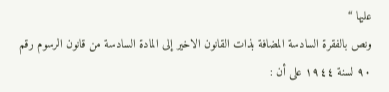عليها “
ونص بالفقرة السادسة المضافة بذات القانون الاخير إلى المادة السادسة من قانون الرسوم رقم ٩٠ لسنة ١٩٤٤ على أن :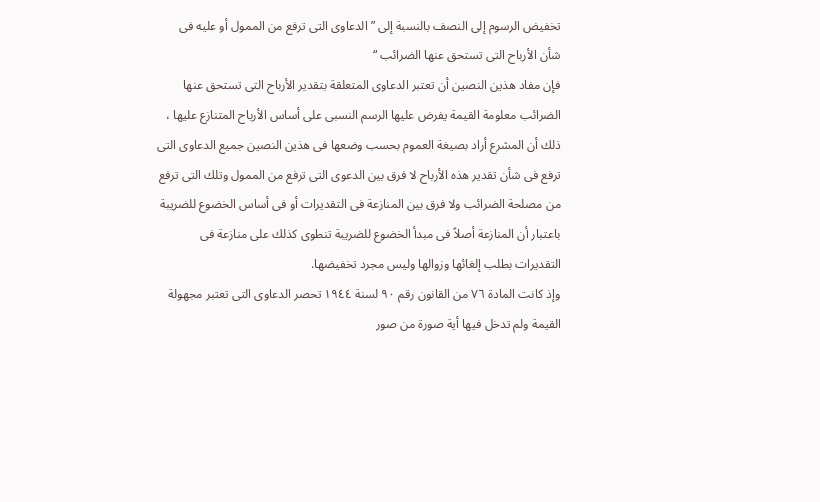تخفيض الرسوم إلى النصف بالنسبة إلى ” الدعاوى التى ترفع من الممول أو عليه فى شأن الأرباح التى تستحق عنها الضرائب “
فإن مفاد هذين النصين أن تعتبر الدعاوى المتعلقة بتقدير الأرباح التى تستحق عنها الضرائب معلومة القيمة يفرض عليها الرسم النسبى على أساس الأرباح المتنازع عليها ،
ذلك أن المشرع أراد بصيغة العموم بحسب وضعها فى هذين النصين جميع الدعاوى التى ترفع فى شأن تقدير هذه الأرباح لا فرق بين الدعوى التى ترفع من الممول وتلك التى ترفع من مصلحة الضرائب ولا فرق بين المنازعة فى التقديرات أو فى أساس الخضوع للضريبة باعتبار أن المنازعة أصلاً فى مبدأ الخضوع للضريبة تنطوى كذلك على منازعة فى التقديرات بطلب إلغائها وزوالها وليس مجرد تخفيضها.
وإذ كانت المادة ٧٦ من القانون رقم ٩٠ لسنة ١٩٤٤ تحصر الدعاوى التى تعتبر مجهولة القيمة ولم تدخل فيها أية صورة من صور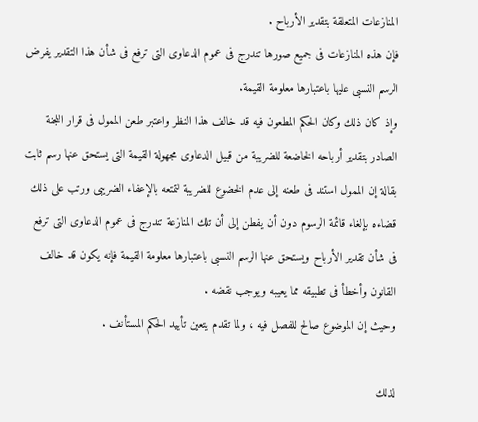المنازعات المتعلقة بتقدير الأرباح .
فإن هذه المنازعات فى جميع صورها تندرج فى عموم الدعاوى التى ترفع فى شأن هذا التقدير يفرض الرسم النسبى عليها باعتبارها معلومة القيمة.
وإذ كان ذلك وكان الحكم المطعون فيه قد خالف هذا النظر واعتبر طعن الممول فى قرار اللجنة الصادر بتقدير أرباحه الخاضعة للضريبة من قبيل الدعاوى مجهولة القيمة التى يستحق عنها رسم ثابت بقالة إن الممول استند فى طعنه إلى عدم الخضوع للضريبة لتمتعه بالإعفاء الضريبى ورتب على ذلك قضاءه بإلغاء قائمة الرسوم دون أن يفطن إلى أن تلك المنازعة تندرج فى عموم الدعاوى التى ترفع فى شأن تقدير الأرباح ويستحق عنها الرسم النسبى باعتبارها معلومة القيمة فإنه يكون قد خالف القانون وأخطأ فى تطبيقه مما يعيبه ويوجب نقضه .
وحيث إن الموضوع صالح للفصل فيه ، ولما تقدم يتعين تأييد الحكم المستأنف .

لذلك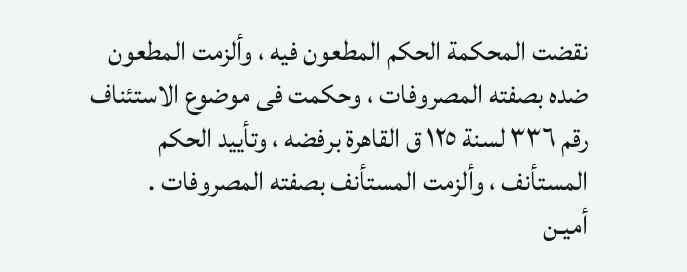نقضت المحكمة الحكم المطعون فيه ، وألزمت المطعون ضده بصفته المصروفات ، وحكمت فى موضوع الاستئناف رقم ٣٣٦ لسنة ١٢٥ ق القاهرة برفضه ، وتأييد الحكم المستأنف ، وألزمت المستأنف بصفته المصروفات .
أميـن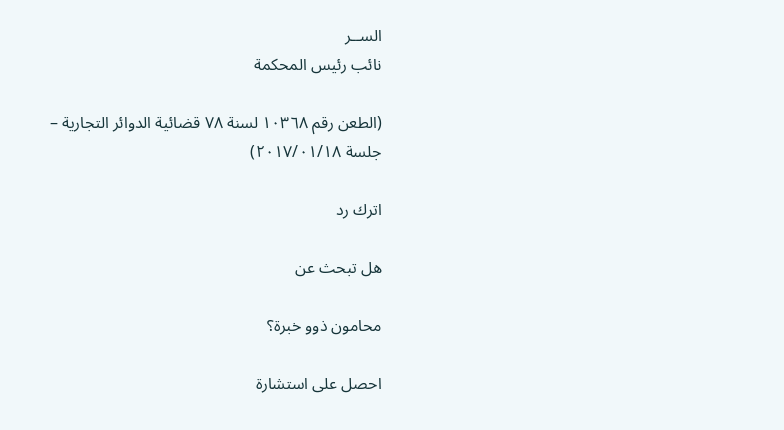الســر                                                                          نائب رئيس المحكمة

(الطعن رقم ١٠٣٦٨ لسنة ٧٨ قضائية الدوائر التجارية – جلسة ٢٠١٧/٠١/١٨)

اترك رد

هل تبحث عن

محامون ذوو خبرة؟

احصل على استشارة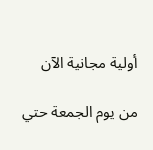أولية مجانية الآن

من يوم الجمعة حتي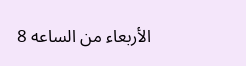الأربعاء من الساعه 8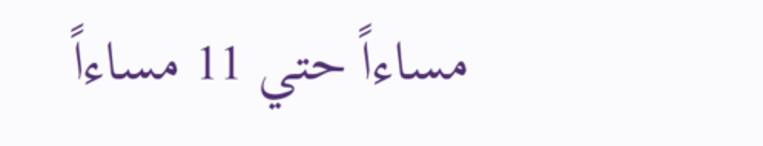مساءاً حتي 11 مساءاً